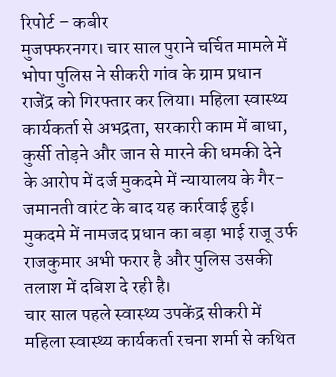रिपोर्ट – कबीर
मुजफ्फरनगर। चार साल पुराने चर्चित मामले में भोपा पुलिस ने सीकरी गांव के ग्राम प्रधान राजेंद्र को गिरफ्तार कर लिया। महिला स्वास्थ्य कार्यकर्ता से अभद्रता, सरकारी काम में बाधा, कुर्सी तोड़ने और जान से मारने की धमकी देने के आरोप में दर्ज मुकदमे में न्यायालय के गैर-जमानती वारंट के बाद यह कार्रवाई हुई। मुकदमे में नामजद प्रधान का बड़ा भाई राजू उर्फ राजकुमार अभी फरार है और पुलिस उसकी तलाश में दबिश दे रही है।
चार साल पहले स्वास्थ्य उपकेंद्र सीकरी में महिला स्वास्थ्य कार्यकर्ता रचना शर्मा से कथित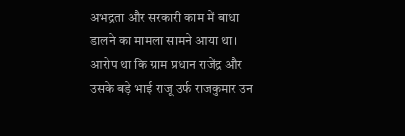अभद्रता और सरकारी काम में बाधा डालने का मामला सामने आया था। आरोप था कि ग्राम प्रधान राजेंद्र और उसके बड़े भाई राजू उर्फ राजकुमार उन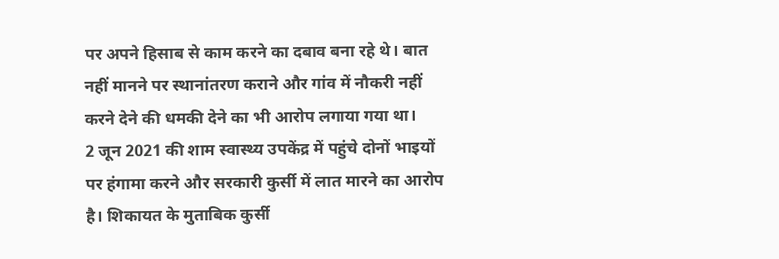पर अपने हिसाब से काम करने का दबाव बना रहे थे। बात नहीं मानने पर स्थानांतरण कराने और गांव में नौकरी नहीं करने देने की धमकी देने का भी आरोप लगाया गया था।
2 जून 2021 की शाम स्वास्थ्य उपकेंद्र में पहुंचे दोनों भाइयों पर हंगामा करने और सरकारी कुर्सी में लात मारने का आरोप है। शिकायत के मुताबिक कुर्सी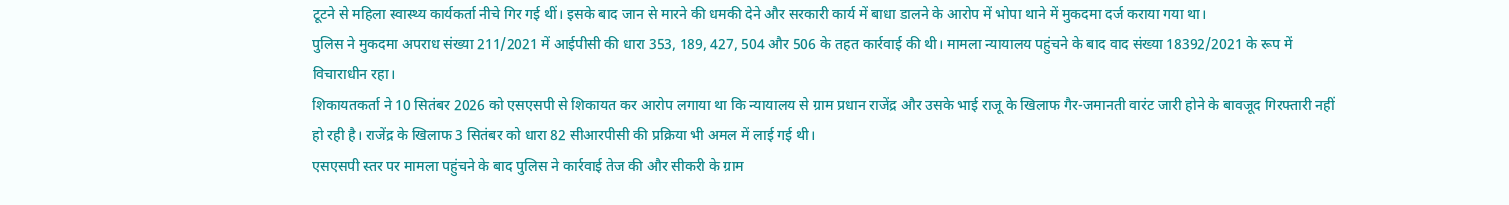टूटने से महिला स्वास्थ्य कार्यकर्ता नीचे गिर गई थीं। इसके बाद जान से मारने की धमकी देने और सरकारी कार्य में बाधा डालने के आरोप में भोपा थाने में मुकदमा दर्ज कराया गया था।
पुलिस ने मुकदमा अपराध संख्या 211/2021 में आईपीसी की धारा 353, 189, 427, 504 और 506 के तहत कार्रवाई की थी। मामला न्यायालय पहुंचने के बाद वाद संख्या 18392/2021 के रूप में विचाराधीन रहा।
शिकायतकर्ता ने 10 सितंबर 2026 को एसएसपी से शिकायत कर आरोप लगाया था कि न्यायालय से ग्राम प्रधान राजेंद्र और उसके भाई राजू के खिलाफ गैर-जमानती वारंट जारी होने के बावजूद गिरफ्तारी नहीं हो रही है। राजेंद्र के खिलाफ 3 सितंबर को धारा 82 सीआरपीसी की प्रक्रिया भी अमल में लाई गई थी।
एसएसपी स्तर पर मामला पहुंचने के बाद पुलिस ने कार्रवाई तेज की और सीकरी के ग्राम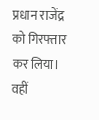प्रधान राजेंद्र को गिरफ्तार कर लिया। वहीं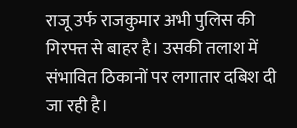राजू उर्फ राजकुमार अभी पुलिस की गिरफ्त से बाहर है। उसकी तलाश में संभावित ठिकानों पर लगातार दबिश दी जा रही है।